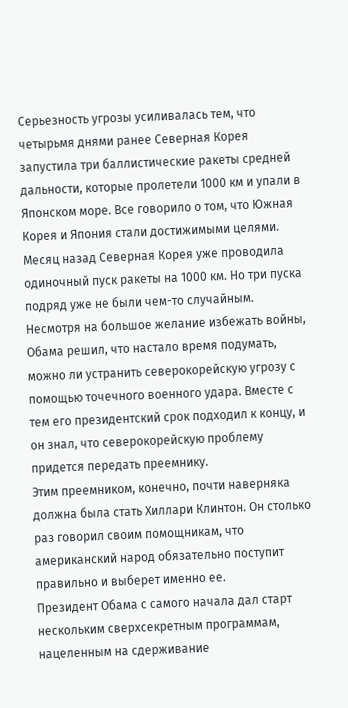Серьезность угрозы усиливалась тем, что четырьмя днями ранее Северная Корея запустила три баллистические ракеты средней дальности, которые пролетели 1000 км и упали в Японском море. Все говорило о том, что Южная Корея и Япония стали достижимыми целями. Месяц назад Северная Корея уже проводила одиночный пуск ракеты на 1000 км. Но три пуска подряд уже не были чем-то случайным.
Несмотря на большое желание избежать войны, Обама решил, что настало время подумать, можно ли устранить северокорейскую угрозу с помощью точечного военного удара. Вместе с тем его президентский срок подходил к концу, и он знал, что северокорейскую проблему придется передать преемнику.
Этим преемником, конечно, почти наверняка должна была стать Хиллари Клинтон. Он столько раз говорил своим помощникам, что американский народ обязательно поступит правильно и выберет именно ее.
Президент Обама с самого начала дал старт нескольким сверхсекретным программам, нацеленным на сдерживание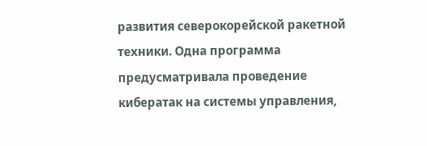развития северокорейской ракетной техники. Одна программа предусматривала проведение кибератак на системы управления,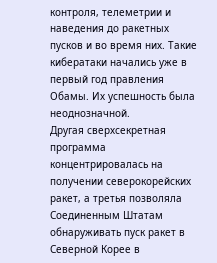контроля, телеметрии и наведения до ракетных пусков и во время них. Такие кибератаки начались уже в первый год правления Обамы. Их успешность была неоднозначной.
Другая сверхсекретная программа концентрировалась на получении северокорейских ракет, а третья позволяла Соединенным Штатам обнаруживать пуск ракет в Северной Корее в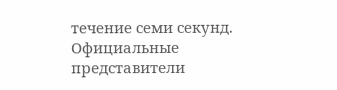течение семи секунд. Официальные представители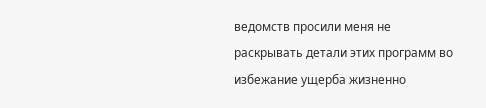ведомств просили меня не раскрывать детали этих программ во избежание ущерба жизненно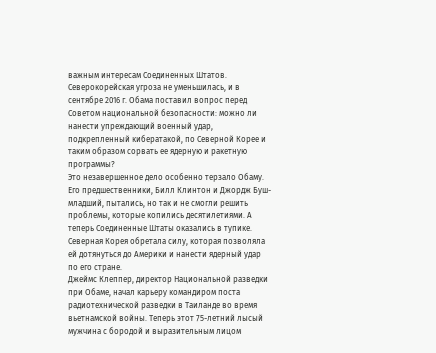важным интересам Соединенных Штатов.
Северокорейская угроза не уменьшилась, и в сентябре 2016 г. Обама поставил вопрос перед Советом национальной безопасности: можно ли нанести упреждающий военный удар, подкрепленный кибератакой, по Северной Корее и таким образом сорвать ее ядерную и ракетную программы?
Это незавершенное дело особенно терзало Обаму. Его предшественники, Билл Клинтон и Джордж Буш-младший, пытались, но так и не смогли решить проблемы, которые копились десятилетиями. А теперь Соединенные Штаты оказались в тупике. Северная Корея обретала силу, которая позволяла ей дотянуться до Америки и нанести ядерный удар по его стране.
Джеймс Клеппер, директор Национальной разведки при Обаме, начал карьеру командиром поста радиотехнической разведки в Таиланде во время вьетнамской войны. Теперь этот 75-летний лысый мужчина с бородой и выразительным лицом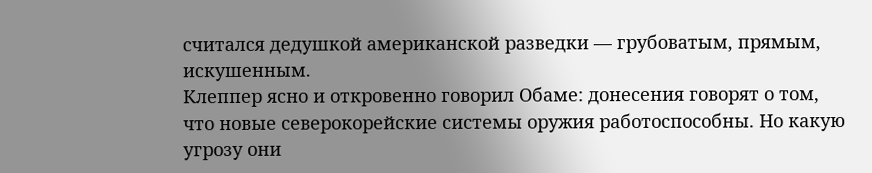считался дедушкой американской разведки — грубоватым, прямым, искушенным.
Клеппер ясно и откровенно говорил Обаме: донесения говорят о том, что новые северокорейские системы оружия работоспособны. Но какую угрозу они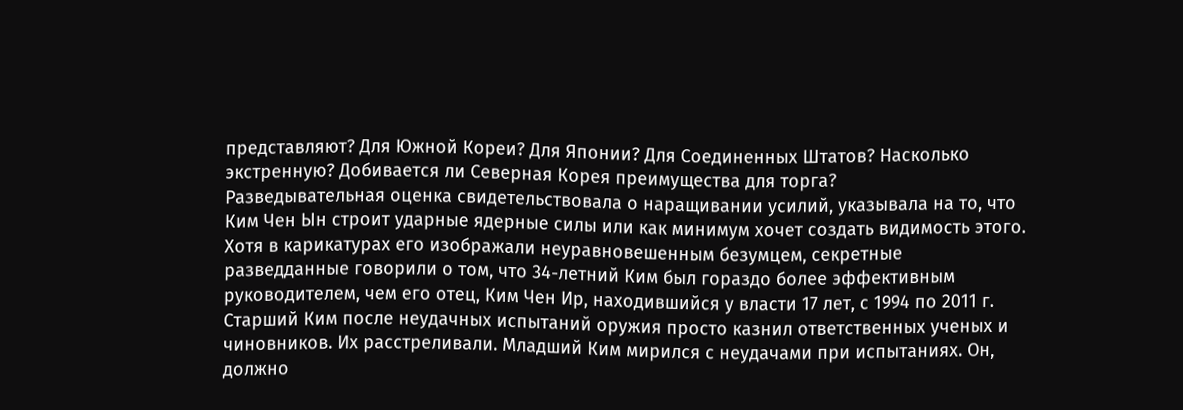представляют? Для Южной Кореи? Для Японии? Для Соединенных Штатов? Насколько экстренную? Добивается ли Северная Корея преимущества для торга?
Разведывательная оценка свидетельствовала о наращивании усилий, указывала на то, что Ким Чен Ын строит ударные ядерные силы или как минимум хочет создать видимость этого.
Хотя в карикатурах его изображали неуравновешенным безумцем, секретные разведданные говорили о том, что 34-летний Ким был гораздо более эффективным руководителем, чем его отец, Ким Чен Ир, находившийся у власти 17 лет, с 1994 по 2011 г.
Старший Ким после неудачных испытаний оружия просто казнил ответственных ученых и чиновников. Их расстреливали. Младший Ким мирился с неудачами при испытаниях. Он, должно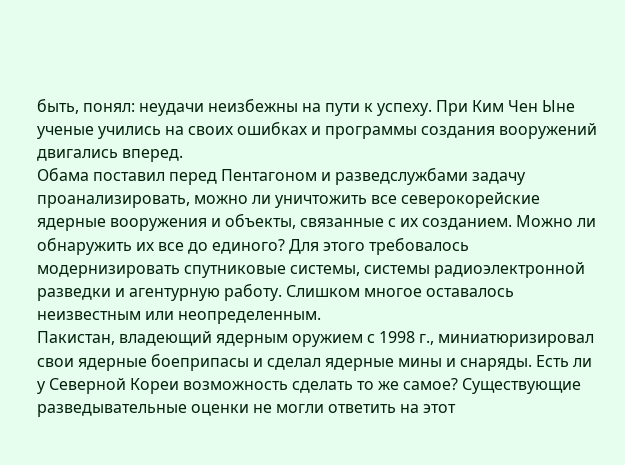быть, понял: неудачи неизбежны на пути к успеху. При Ким Чен Ыне ученые учились на своих ошибках и программы создания вооружений двигались вперед.
Обама поставил перед Пентагоном и разведслужбами задачу проанализировать, можно ли уничтожить все северокорейские ядерные вооружения и объекты, связанные с их созданием. Можно ли обнаружить их все до единого? Для этого требовалось модернизировать спутниковые системы, системы радиоэлектронной разведки и агентурную работу. Слишком многое оставалось неизвестным или неопределенным.
Пакистан, владеющий ядерным оружием с 1998 г., миниатюризировал свои ядерные боеприпасы и сделал ядерные мины и снаряды. Есть ли у Северной Кореи возможность сделать то же самое? Существующие разведывательные оценки не могли ответить на этот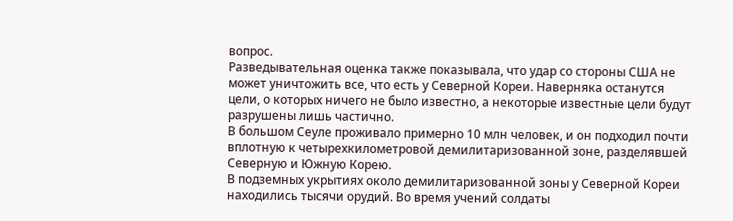вопрос.
Разведывательная оценка также показывала, что удар со стороны США не может уничтожить все, что есть у Северной Кореи. Наверняка останутся цели, о которых ничего не было известно, а некоторые известные цели будут разрушены лишь частично.
В большом Сеуле проживало примерно 10 млн человек, и он подходил почти вплотную к четырехкилометровой демилитаризованной зоне, разделявшей Северную и Южную Корею.
В подземных укрытиях около демилитаризованной зоны у Северной Кореи находились тысячи орудий. Во время учений солдаты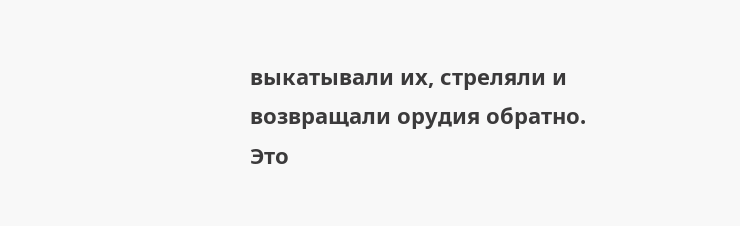выкатывали их, стреляли и возвращали орудия обратно. Это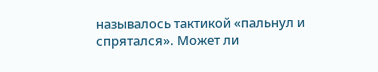называлось тактикой «пальнул и спрятался». Может ли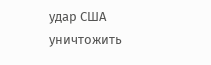удар США уничтожить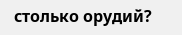столько орудий?